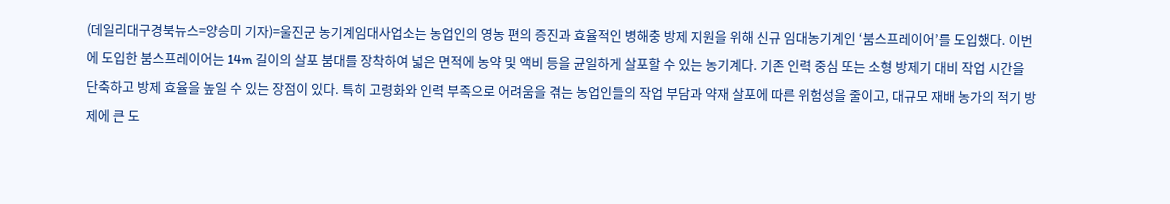(데일리대구경북뉴스=양승미 기자)=울진군 농기계임대사업소는 농업인의 영농 편의 증진과 효율적인 병해충 방제 지원을 위해 신규 임대농기계인 ‘붐스프레이어’를 도입했다. 이번에 도입한 붐스프레이어는 14m 길이의 살포 붐대를 장착하여 넓은 면적에 농약 및 액비 등을 균일하게 살포할 수 있는 농기계다. 기존 인력 중심 또는 소형 방제기 대비 작업 시간을 단축하고 방제 효율을 높일 수 있는 장점이 있다. 특히 고령화와 인력 부족으로 어려움을 겪는 농업인들의 작업 부담과 약재 살포에 따른 위험성을 줄이고, 대규모 재배 농가의 적기 방제에 큰 도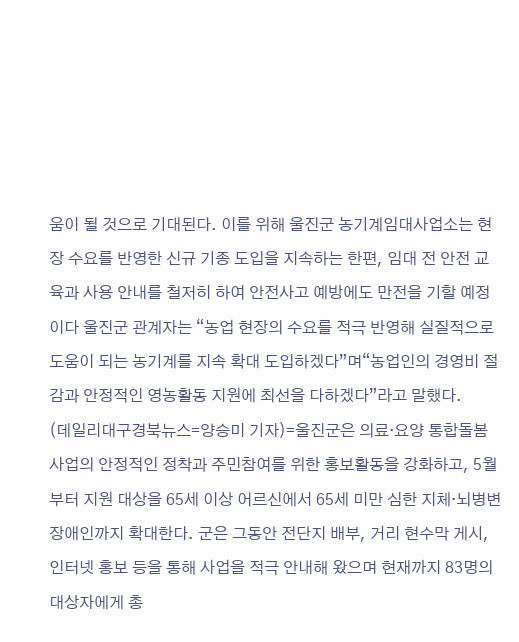움이 될 것으로 기대된다. 이를 위해 울진군 농기계임대사업소는 현장 수요를 반영한 신규 기종 도입을 지속하는 한편, 임대 전 안전 교육과 사용 안내를 철저히 하여 안전사고 예방에도 만전을 기할 예정이다 울진군 관계자는 “농업 현장의 수요를 적극 반영해 실질적으로 도움이 되는 농기계를 지속 확대 도입하겠다”며“농업인의 경영비 절감과 안정적인 영농활동 지원에 최선을 다하겠다”라고 말했다.
(데일리대구경북뉴스=양승미 기자)=울진군은 의료·요양 통합돌봄사업의 안정적인 정착과 주민참여를 위한 홍보활동을 강화하고, 5월부터 지원 대상을 65세 이상 어르신에서 65세 미만 심한 지체·뇌병변 장애인까지 확대한다. 군은 그동안 전단지 배부, 거리 현수막 게시, 인터넷 홍보 등을 통해 사업을 적극 안내해 왔으며 현재까지 83명의 대상자에게 총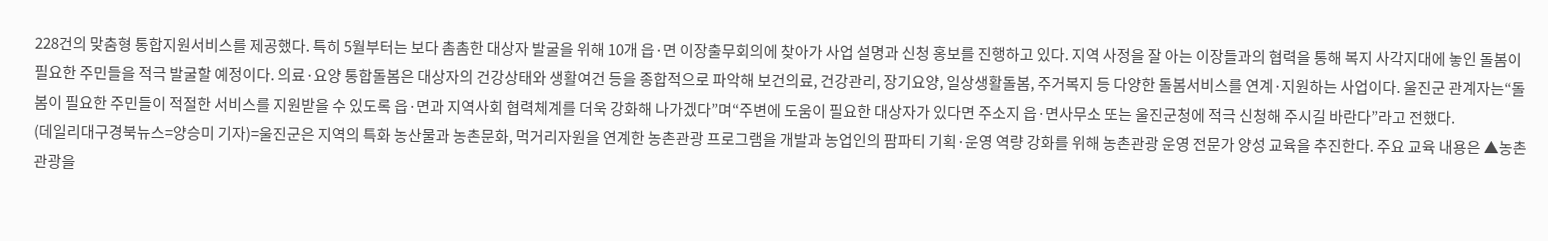228건의 맞춤형 통합지원서비스를 제공했다. 특히 5월부터는 보다 촘촘한 대상자 발굴을 위해 10개 읍·면 이장출무회의에 찾아가 사업 설명과 신청 홍보를 진행하고 있다. 지역 사정을 잘 아는 이장들과의 협력을 통해 복지 사각지대에 놓인 돌봄이 필요한 주민들을 적극 발굴할 예정이다. 의료·요양 통합돌봄은 대상자의 건강상태와 생활여건 등을 종합적으로 파악해 보건의료, 건강관리, 장기요양, 일상생활돌봄, 주거복지 등 다양한 돌봄서비스를 연계·지원하는 사업이다. 울진군 관계자는“돌봄이 필요한 주민들이 적절한 서비스를 지원받을 수 있도록 읍·면과 지역사회 협력체계를 더욱 강화해 나가겠다”며“주변에 도움이 필요한 대상자가 있다면 주소지 읍·면사무소 또는 울진군청에 적극 신청해 주시길 바란다”라고 전했다.
(데일리대구경북뉴스=양승미 기자)=울진군은 지역의 특화 농산물과 농촌문화, 먹거리자원을 연계한 농촌관광 프로그램을 개발과 농업인의 팜파티 기획·운영 역량 강화를 위해 농촌관광 운영 전문가 양성 교육을 추진한다. 주요 교육 내용은 ▲농촌관광을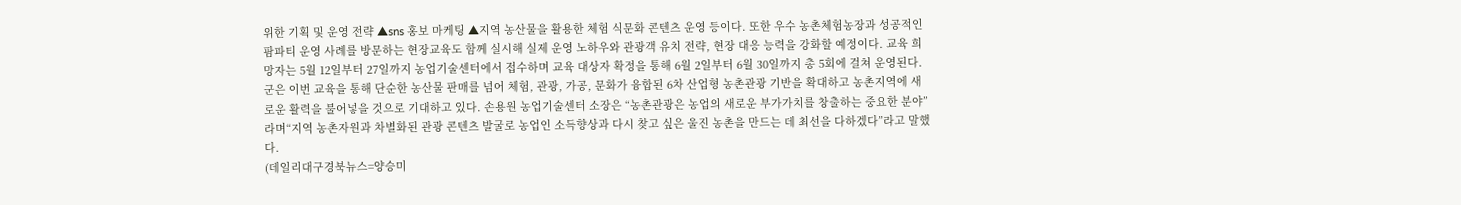위한 기획 및 운영 전략 ▲sns 홍보 마케팅 ▲지역 농산물을 활용한 체험 식문화 콘텐츠 운영 등이다. 또한 우수 농촌체험농장과 성공적인 팜파티 운영 사례를 방문하는 현장교육도 함께 실시해 실제 운영 노하우와 관광객 유치 전략, 현장 대응 능력을 강화할 예정이다. 교육 희망자는 5월 12일부터 27일까지 농업기술센터에서 접수하며 교육 대상자 확정을 통해 6월 2일부터 6월 30일까지 총 5회에 걸쳐 운영된다. 군은 이번 교육을 통해 단순한 농산물 판매를 넘어 체험, 관광, 가공, 문화가 융합된 6차 산업형 농촌관광 기반을 확대하고 농촌지역에 새로운 활력을 불어넣을 것으로 기대하고 있다. 손용원 농업기술센터 소장은 “농촌관광은 농업의 새로운 부가가치를 창출하는 중요한 분야”라며“지역 농촌자원과 차별화된 관광 콘텐츠 발굴로 농업인 소득향상과 다시 찾고 싶은 울진 농촌을 만드는 데 최선을 다하겠다”라고 말했다.
(데일리대구경북뉴스=양승미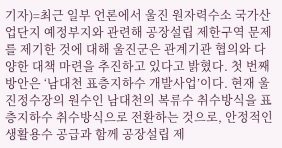기자)=최근 일부 언론에서 울진 원자력수소 국가산업단지 예정부지와 관련해 공장설립 제한구역 문제를 제기한 것에 대해 울진군은 관계기관 협의와 다양한 대책 마련을 추진하고 있다고 밝혔다. 첫 번째 방안은 ‘남대천 표층지하수 개발사업’이다. 현재 울진정수장의 원수인 남대천의 복류수 취수방식을 표층지하수 취수방식으로 전환하는 것으로, 안정적인 생활용수 공급과 함께 공장설립 제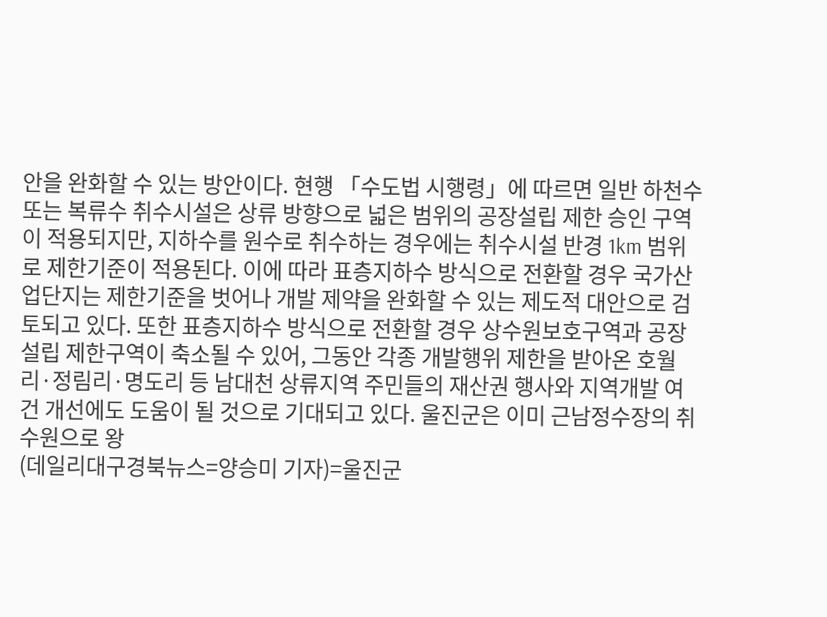안을 완화할 수 있는 방안이다. 현행 「수도법 시행령」에 따르면 일반 하천수 또는 복류수 취수시설은 상류 방향으로 넓은 범위의 공장설립 제한 승인 구역이 적용되지만, 지하수를 원수로 취수하는 경우에는 취수시설 반경 1km 범위로 제한기준이 적용된다. 이에 따라 표층지하수 방식으로 전환할 경우 국가산업단지는 제한기준을 벗어나 개발 제약을 완화할 수 있는 제도적 대안으로 검토되고 있다. 또한 표층지하수 방식으로 전환할 경우 상수원보호구역과 공장설립 제한구역이 축소될 수 있어, 그동안 각종 개발행위 제한을 받아온 호월리·정림리·명도리 등 남대천 상류지역 주민들의 재산권 행사와 지역개발 여건 개선에도 도움이 될 것으로 기대되고 있다. 울진군은 이미 근남정수장의 취수원으로 왕
(데일리대구경북뉴스=양승미 기자)=울진군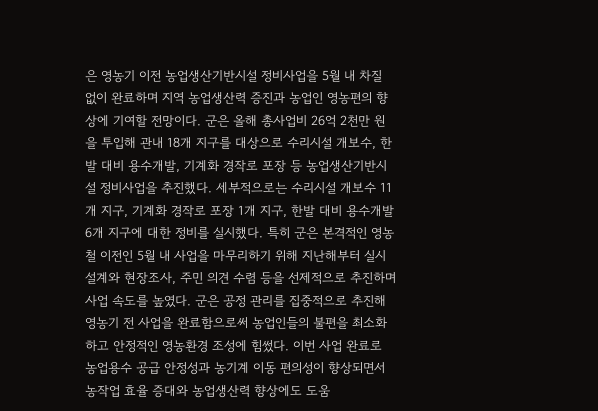은 영농기 이전 농업생산기반시설 정비사업을 5월 내 차질 없이 완료하며 지역 농업생산력 증진과 농업인 영농편의 향상에 기여할 전망이다. 군은 올해 총사업비 26억 2천만 원을 투입해 관내 18개 지구를 대상으로 수리시설 개보수, 한발 대비 용수개발, 기계화 경작로 포장 등 농업생산기반시설 정비사업을 추진했다. 세부적으로는 수리시설 개보수 11개 지구, 기계화 경작로 포장 1개 지구, 한발 대비 용수개발 6개 지구에 대한 정비를 실시했다. 특히 군은 본격적인 영농철 이전인 5월 내 사업을 마무리하기 위해 지난해부터 실시설계와 현장조사, 주민 의견 수렴 등을 선제적으로 추진하며 사업 속도를 높였다. 군은 공정 관리를 집중적으로 추진해 영농기 전 사업을 완료함으로써 농업인들의 불편을 최소화하고 안정적인 영농환경 조성에 힘썼다. 이번 사업 완료로 농업용수 공급 안정성과 농기계 이동 편의성이 향상되면서 농작업 효율 증대와 농업생산력 향상에도 도움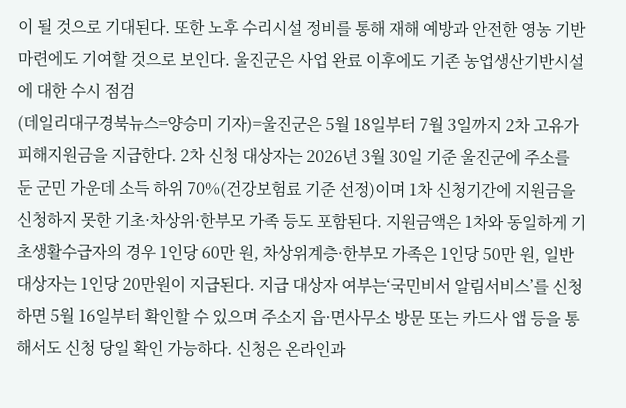이 될 것으로 기대된다. 또한 노후 수리시설 정비를 통해 재해 예방과 안전한 영농 기반 마련에도 기여할 것으로 보인다. 울진군은 사업 완료 이후에도 기존 농업생산기반시설에 대한 수시 점검
(데일리대구경북뉴스=양승미 기자)=울진군은 5월 18일부터 7월 3일까지 2차 고유가 피해지원금을 지급한다. 2차 신청 대상자는 2026년 3월 30일 기준 울진군에 주소를 둔 군민 가운데 소득 하위 70%(건강보험료 기준 선정)이며 1차 신청기간에 지원금을 신청하지 못한 기초·차상위·한부모 가족 등도 포함된다. 지원금액은 1차와 동일하게 기초생활수급자의 경우 1인당 60만 원, 차상위계층·한부모 가족은 1인당 50만 원, 일반대상자는 1인당 20만원이 지급된다. 지급 대상자 여부는‘국민비서 알림서비스’를 신청하면 5월 16일부터 확인할 수 있으며 주소지 읍·면사무소 방문 또는 카드사 앱 등을 통해서도 신청 당일 확인 가능하다. 신청은 온라인과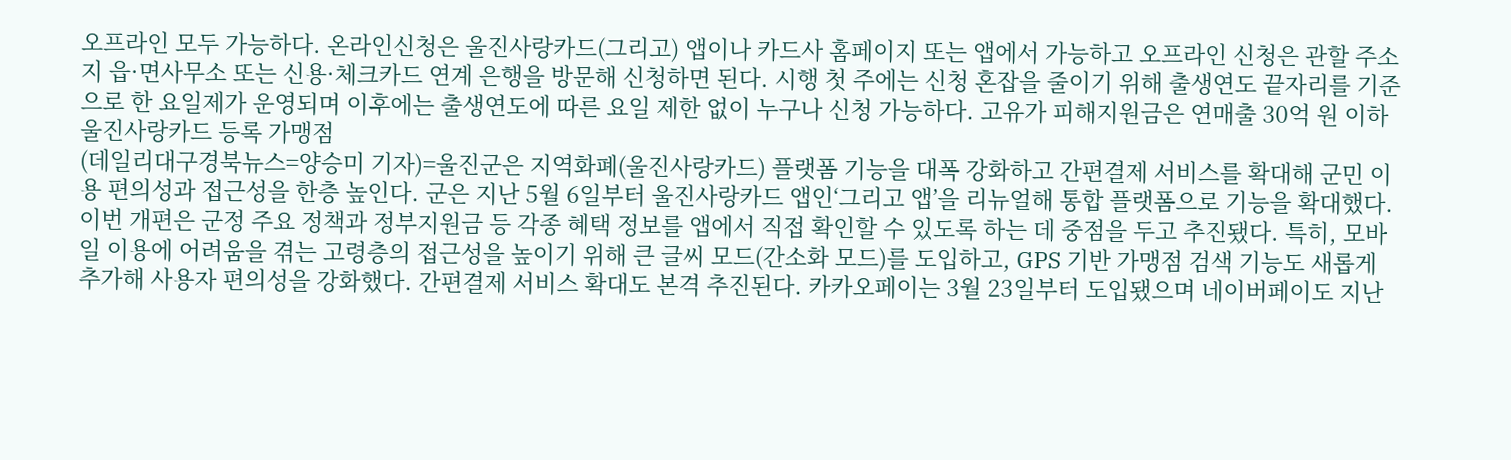오프라인 모두 가능하다. 온라인신청은 울진사랑카드(그리고) 앱이나 카드사 홈페이지 또는 앱에서 가능하고 오프라인 신청은 관할 주소지 읍·면사무소 또는 신용·체크카드 연계 은행을 방문해 신청하면 된다. 시행 첫 주에는 신청 혼잡을 줄이기 위해 출생연도 끝자리를 기준으로 한 요일제가 운영되며 이후에는 출생연도에 따른 요일 제한 없이 누구나 신청 가능하다. 고유가 피해지원금은 연매출 30억 원 이하 울진사랑카드 등록 가맹점
(데일리대구경북뉴스=양승미 기자)=울진군은 지역화폐(울진사랑카드) 플랫폼 기능을 대폭 강화하고 간편결제 서비스를 확대해 군민 이용 편의성과 접근성을 한층 높인다. 군은 지난 5월 6일부터 울진사랑카드 앱인‘그리고 앱’을 리뉴얼해 통합 플랫폼으로 기능을 확대했다. 이번 개편은 군정 주요 정책과 정부지원금 등 각종 혜택 정보를 앱에서 직접 확인할 수 있도록 하는 데 중점을 두고 추진됐다. 특히, 모바일 이용에 어려움을 겪는 고령층의 접근성을 높이기 위해 큰 글씨 모드(간소화 모드)를 도입하고, GPS 기반 가맹점 검색 기능도 새롭게 추가해 사용자 편의성을 강화했다. 간편결제 서비스 확대도 본격 추진된다. 카카오페이는 3월 23일부터 도입됐으며 네이버페이도 지난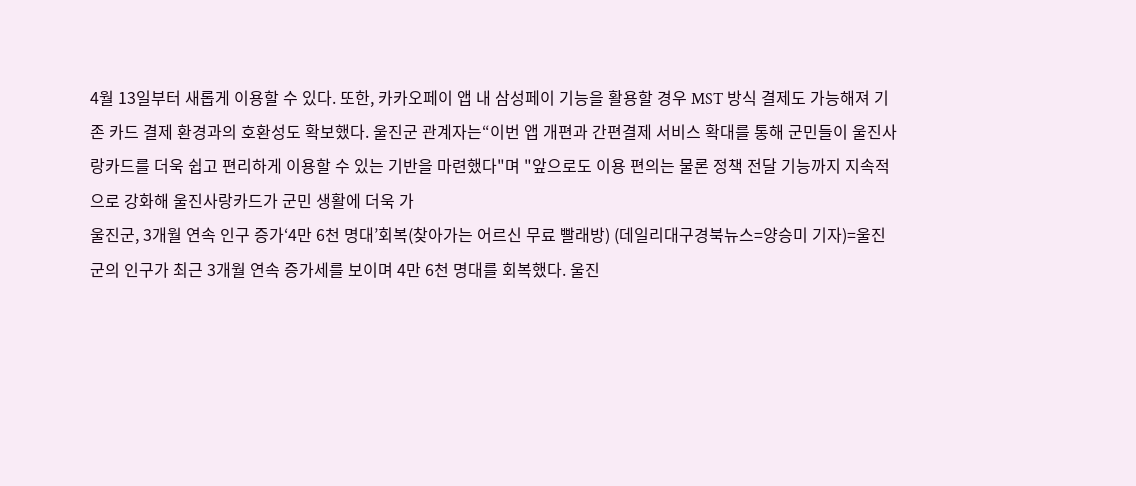4월 13일부터 새롭게 이용할 수 있다. 또한, 카카오페이 앱 내 삼성페이 기능을 활용할 경우 MST 방식 결제도 가능해져 기존 카드 결제 환경과의 호환성도 확보했다. 울진군 관계자는“이번 앱 개편과 간편결제 서비스 확대를 통해 군민들이 울진사랑카드를 더욱 쉽고 편리하게 이용할 수 있는 기반을 마련했다"며 "앞으로도 이용 편의는 물론 정책 전달 기능까지 지속적으로 강화해 울진사랑카드가 군민 생활에 더욱 가
울진군, 3개월 연속 인구 증가‘4만 6천 명대’회복(찾아가는 어르신 무료 빨래방) (데일리대구경북뉴스=양승미 기자)=울진군의 인구가 최근 3개월 연속 증가세를 보이며 4만 6천 명대를 회복했다. 울진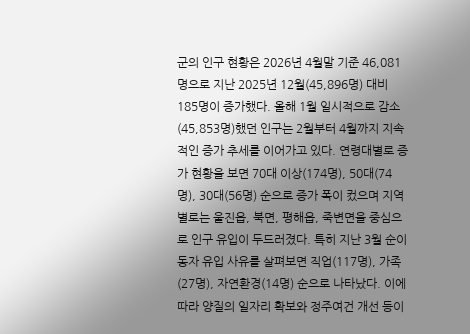군의 인구 현황은 2026년 4월말 기준 46,081명으로 지난 2025년 12월(45,896명) 대비 185명이 증가했다. 올해 1월 일시적으로 감소(45,853명)했던 인구는 2월부터 4월까지 지속적인 증가 추세를 이어가고 있다. 연령대별로 증가 현황을 보면 70대 이상(174명), 50대(74명), 30대(56명) 순으로 증가 폭이 컸으며 지역별로는 울진읍, 북면, 평해읍, 죽변면을 중심으로 인구 유입이 두드러졌다. 특히 지난 3월 순이동자 유입 사유를 살펴보면 직업(117명), 가족(27명), 자연환경(14명) 순으로 나타났다. 이에 따라 양질의 일자리 확보와 정주여건 개선 등이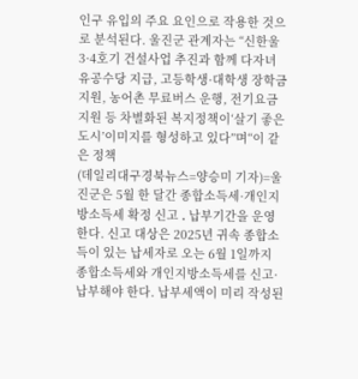인구 유입의 주요 요인으로 작용한 것으로 분석된다. 울진군 관계자는 “신한울 3·4호기 건설사업 추진과 함께 다자녀 유공수당 지급, 고등학생·대학생 장학금 지원, 농어촌 무료버스 운행, 전기요금 지원 등 차별화된 복지정책이‘살기 좋은 도시’이미지를 형성하고 있다”며“이 같은 정책
(데일리대구경북뉴스=양승미 기자)=울진군은 5월 한 달간 종합소득세·개인지방소득세 확정 신고 ․ 납부기간을 운영한다. 신고 대상은 2025년 귀속 종합소득이 있는 납세자로 오는 6월 1일까지 종합소득세와 개인지방소득세를 신고·납부해야 한다. 납부세액이 미리 작성된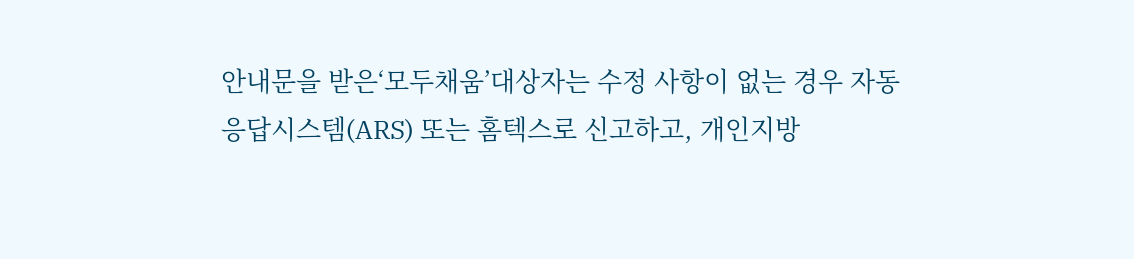안내문을 받은‘모두채움’대상자는 수정 사항이 없는 경우 자동응답시스템(ARS) 또는 홈텍스로 신고하고, 개인지방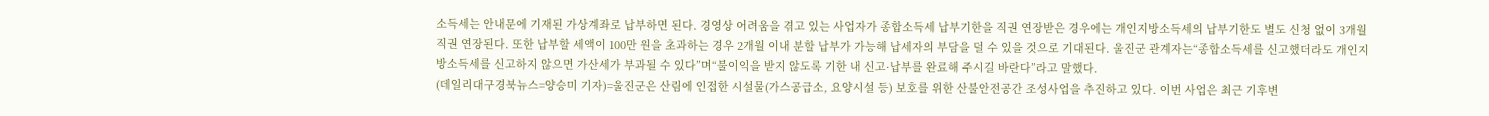소득세는 안내문에 기재된 가상계좌로 납부하면 된다. 경영상 어려움을 겪고 있는 사업자가 종합소득세 납부기한을 직권 연장받은 경우에는 개인지방소득세의 납부기한도 별도 신청 없이 3개월 직권 연장된다. 또한 납부할 세액이 100만 원을 초과하는 경우 2개월 이내 분할 납부가 가능해 납세자의 부담을 덜 수 있을 것으로 기대된다. 울진군 관계자는“종합소득세를 신고했더라도 개인지방소득세를 신고하지 않으면 가산세가 부과될 수 있다”며“불이익을 받지 않도록 기한 내 신고·납부를 완료해 주시길 바란다”라고 말했다.
(데일리대구경북뉴스=양승미 기자)=울진군은 산림에 인접한 시설물(가스공급소, 요양시설 등) 보호를 위한 산불안전공간 조성사업을 추진하고 있다. 이번 사업은 최근 기후변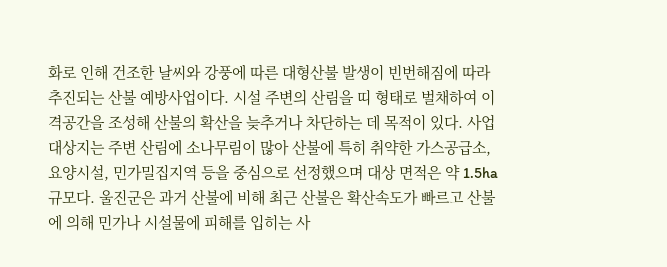화로 인해 건조한 날씨와 강풍에 따른 대형산불 발생이 빈번해짐에 따라 추진되는 산불 예방사업이다. 시설 주변의 산림을 띠 형태로 벌채하여 이격공간을 조성해 산불의 확산을 늦추거나 차단하는 데 목적이 있다. 사업 대상지는 주변 산림에 소나무림이 많아 산불에 특히 취약한 가스공급소, 요양시설, 민가밀집지역 등을 중심으로 선정했으며 대상 면적은 약 1.5ha 규모다. 울진군은 과거 산불에 비해 최근 산불은 확산속도가 빠르고 산불에 의해 민가나 시설물에 피해를 입히는 사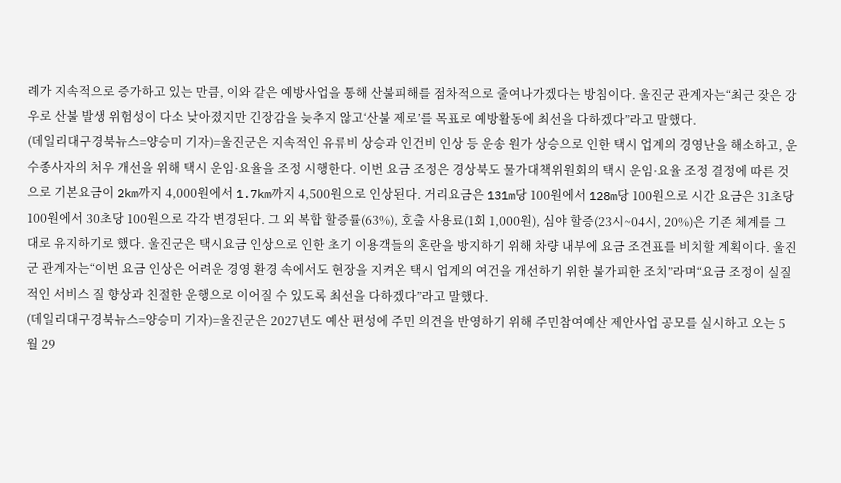례가 지속적으로 증가하고 있는 만큼, 이와 같은 예방사업을 통해 산불피해를 점차적으로 줄여나가겠다는 방침이다. 울진군 관계자는“최근 잦은 강우로 산불 발생 위험성이 다소 낮아졌지만 긴장감을 늦추지 않고‘산불 제로’를 목표로 예방활동에 최선을 다하겠다”라고 말했다.
(데일리대구경북뉴스=양승미 기자)=울진군은 지속적인 유류비 상승과 인건비 인상 등 운송 원가 상승으로 인한 택시 업계의 경영난을 해소하고, 운수종사자의 처우 개선을 위해 택시 운임·요율을 조정 시행한다. 이번 요금 조정은 경상북도 물가대책위원회의 택시 운임·요율 조정 결정에 따른 것으로 기본요금이 2km까지 4,000원에서 1.7km까지 4,500원으로 인상된다. 거리요금은 131m당 100원에서 128m당 100원으로 시간 요금은 31초당 100원에서 30초당 100원으로 각각 변경된다. 그 외 복합 할증률(63%), 호출 사용료(1회 1,000원), 심야 할증(23시~04시, 20%)은 기존 체계를 그대로 유지하기로 했다. 울진군은 택시요금 인상으로 인한 초기 이용객들의 혼란을 방지하기 위해 차량 내부에 요금 조견표를 비치할 계획이다. 울진군 관계자는“이번 요금 인상은 어려운 경영 환경 속에서도 현장을 지켜온 택시 업계의 여건을 개선하기 위한 불가피한 조치”라며“요금 조정이 실질적인 서비스 질 향상과 친절한 운행으로 이어질 수 있도록 최선을 다하겠다”라고 말했다.
(데일리대구경북뉴스=양승미 기자)=울진군은 2027년도 예산 편성에 주민 의견을 반영하기 위해 주민참여예산 제안사업 공모를 실시하고 오는 5월 29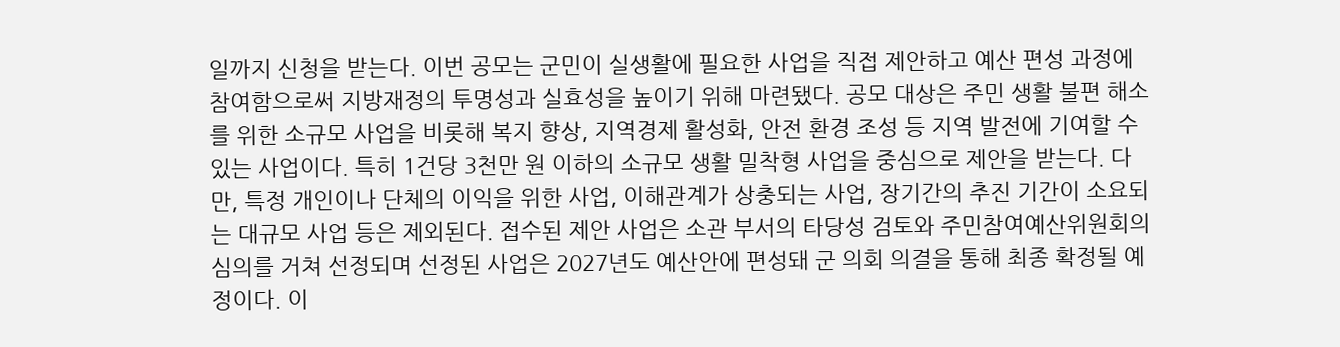일까지 신청을 받는다. 이번 공모는 군민이 실생활에 필요한 사업을 직접 제안하고 예산 편성 과정에 참여함으로써 지방재정의 투명성과 실효성을 높이기 위해 마련됐다. 공모 대상은 주민 생활 불편 해소를 위한 소규모 사업을 비롯해 복지 향상, 지역경제 활성화, 안전 환경 조성 등 지역 발전에 기여할 수 있는 사업이다. 특히 1건당 3천만 원 이하의 소규모 생활 밀착형 사업을 중심으로 제안을 받는다. 다만, 특정 개인이나 단체의 이익을 위한 사업, 이해관계가 상충되는 사업, 장기간의 추진 기간이 소요되는 대규모 사업 등은 제외된다. 접수된 제안 사업은 소관 부서의 타당성 검토와 주민참여예산위원회의 심의를 거쳐 선정되며 선정된 사업은 2027년도 예산안에 편성돼 군 의회 의결을 통해 최종 확정될 예정이다. 이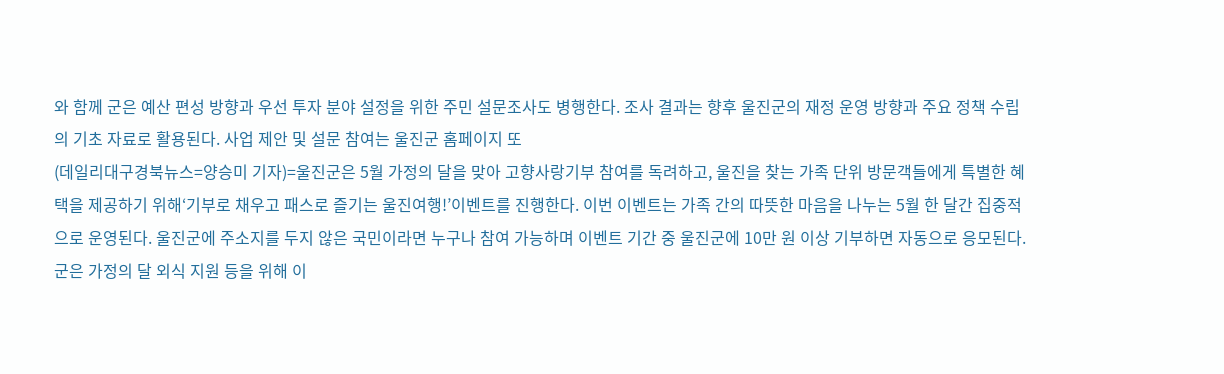와 함께 군은 예산 편성 방향과 우선 투자 분야 설정을 위한 주민 설문조사도 병행한다. 조사 결과는 향후 울진군의 재정 운영 방향과 주요 정책 수립의 기초 자료로 활용된다. 사업 제안 및 설문 참여는 울진군 홈페이지 또
(데일리대구경북뉴스=양승미 기자)=울진군은 5월 가정의 달을 맞아 고향사랑기부 참여를 독려하고, 울진을 찾는 가족 단위 방문객들에게 특별한 혜택을 제공하기 위해‘기부로 채우고 패스로 즐기는 울진여행!’이벤트를 진행한다. 이번 이벤트는 가족 간의 따뜻한 마음을 나누는 5월 한 달간 집중적으로 운영된다. 울진군에 주소지를 두지 않은 국민이라면 누구나 참여 가능하며 이벤트 기간 중 울진군에 10만 원 이상 기부하면 자동으로 응모된다. 군은 가정의 달 외식 지원 등을 위해 이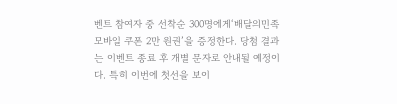벤트 참여자 중 선착순 300명에게‘배달의민족 모바일 쿠폰 2만 원권’을 증정한다. 당첨 결과는 이벤트 종료 후 개별 문자로 안내될 예정이다. 특히 이번에 첫선을 보이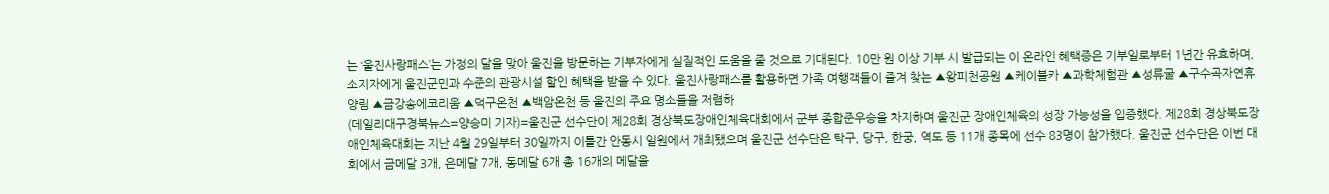는 ‘울진사랑패스’는 가정의 달을 맞아 울진을 방문하는 기부자에게 실질적인 도움을 줄 것으로 기대된다. 10만 원 이상 기부 시 발급되는 이 온라인 혜택증은 기부일로부터 1년간 유효하며, 소지자에게 울진군민과 수준의 관광시설 할인 혜택을 받을 수 있다. 울진사랑패스를 활용하면 가족 여행객들이 즐겨 찾는 ▲왕피천공원 ▲케이블카 ▲과학체험관 ▲성류굴 ▲구수곡자연휴양림 ▲금강송에코리움 ▲덕구온천 ▲백암온천 등 울진의 주요 명소들을 저렴하
(데일리대구경북뉴스=양승미 기자)=울진군 선수단이 제28회 경상북도장애인체육대회에서 군부 종합준우승을 차지하며 울진군 장애인체육의 성장 가능성을 입증했다. 제28회 경상북도장애인체육대회는 지난 4월 29일부터 30일까지 이틀간 안동시 일원에서 개최됐으며 울진군 선수단은 탁구, 당구, 한궁, 역도 등 11개 종목에 선수 83명이 참가했다. 울진군 선수단은 이번 대회에서 금메달 3개, 은메달 7개, 동메달 6개 총 16개의 메달을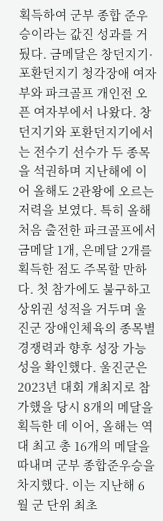획득하여 군부 종합 준우승이라는 값진 성과를 거뒀다. 금메달은 창던지기·포환던지기 청각장애 여자부와 파크골프 개인전 오픈 여자부에서 나왔다. 창던지기와 포환던지기에서는 전수기 선수가 두 종목을 석권하며 지난해에 이어 올해도 2관왕에 오르는 저력을 보였다. 특히 올해 처음 출전한 파크골프에서 금메달 1개, 은메달 2개를 획득한 점도 주목할 만하다. 첫 참가에도 불구하고 상위권 성적을 거두며 울진군 장애인체육의 종목별 경쟁력과 향후 성장 가능성을 확인했다. 울진군은 2023년 대회 개최지로 참가했을 당시 8개의 메달을 획득한 데 이어, 올해는 역대 최고 총 16개의 메달을 따내며 군부 종합준우승을 차지했다. 이는 지난해 6월 군 단위 최초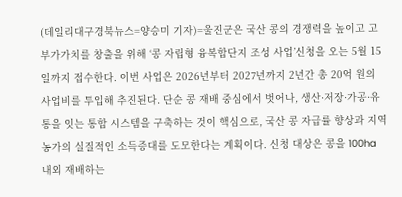(데일리대구경북뉴스=양승미 기자)=울진군은 국산 콩의 경쟁력을 높이고 고부가가치를 창출을 위해 ‘콩 자립형 융복합단지 조성 사업’신청을 오는 5월 15일까지 접수한다. 이번 사업은 2026년부터 2027년까지 2년간 총 20억 원의 사업비를 투입해 추진된다. 단순 콩 재배 중심에서 벗어나, 생산·저장·가공·유통을 잇는 통합 시스템을 구축하는 것이 핵심으로, 국산 콩 자급률 향상과 지역 농가의 실질적인 소득증대를 도모한다는 계획이다. 신청 대상은 콩을 100ha 내외 재배하는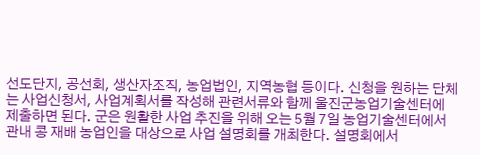선도단지, 공선회, 생산자조직, 농업법인, 지역농협 등이다. 신청을 원하는 단체는 사업신청서, 사업계획서를 작성해 관련서류와 함께 울진군농업기술센터에 제출하면 된다. 군은 원활한 사업 추진을 위해 오는 5월 7일 농업기술센터에서 관내 콩 재배 농업인을 대상으로 사업 설명회를 개최한다. 설명회에서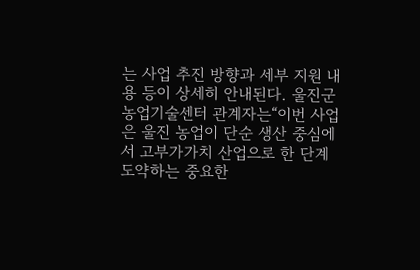는 사업 추진 방향과 세부 지원 내용 등이 상세히 안내된다. 울진군농업기술센터 관계자는“이번 사업은 울진 농업이 단순 생산 중심에서 고부가가치 산업으로 한 단계 도약하는 중요한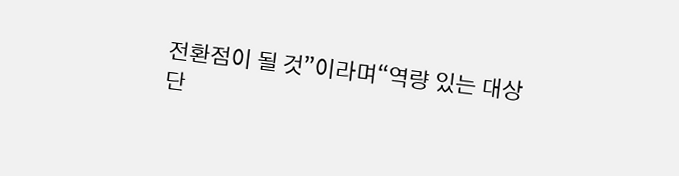전환점이 될 것”이라며“역량 있는 대상 단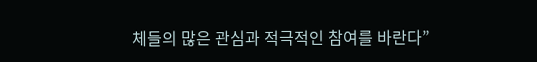체들의 많은 관심과 적극적인 참여를 바란다”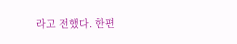라고 전했다. 한편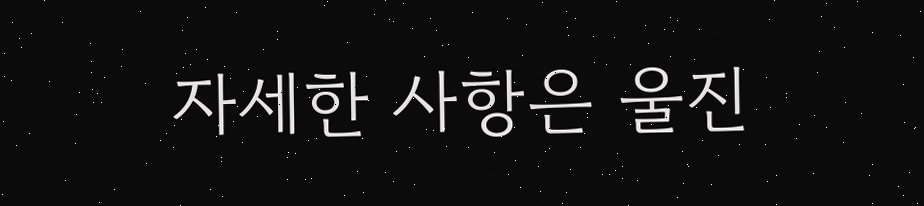자세한 사항은 울진